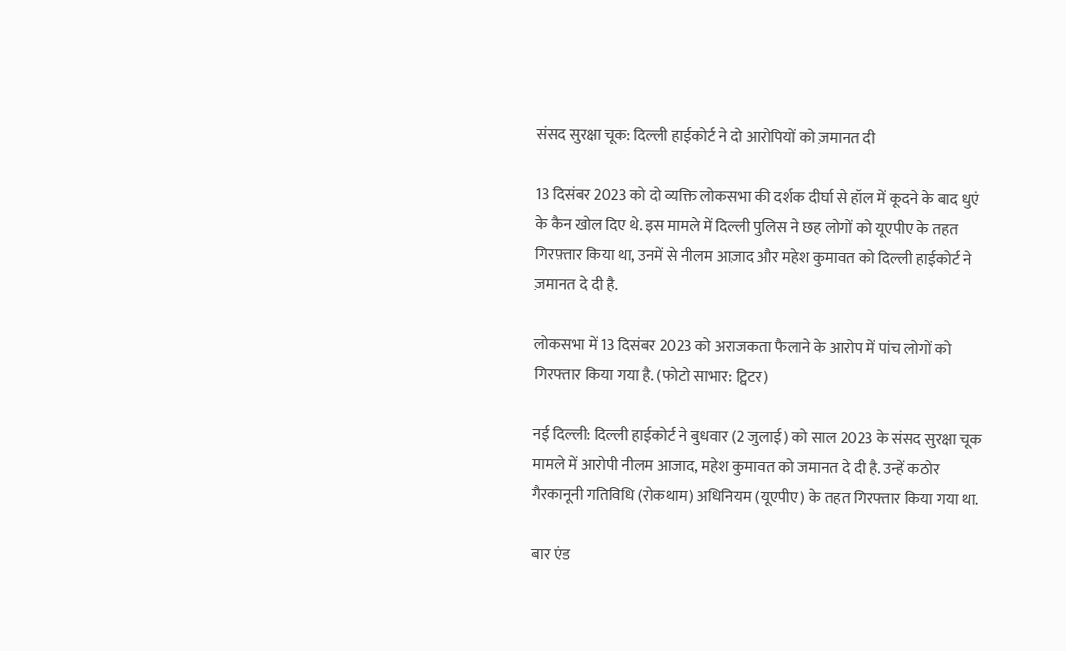संसद सुरक्षा चूक: दिल्ली हाईकोर्ट ने दो आरोपियों को ज़मानत दी

13 दिसंबर 2023 को दो व्यक्ति लोकसभा की दर्शक दीर्घा से हॉल में कूदने के बाद धुएं के कैन खोल दिए थे. इस मामले में दिल्ली पुलिस ने छह लोगों को यूएपीए के तहत गिरफ़्तार किया था, उनमें से नीलम आज़ाद और महेश कुमावत को दिल्ली हाईकोर्ट ने ज़मानत दे दी है.

लोकसभा में 13 दिसंबर 2023 को अराजकता फैलाने के आरोप में पांच लोगों को गिरफ्तार किया गया है. (फोटो साभार: ट्विटर)

नई दिल्ली: दिल्ली हाईकोर्ट ने बुधवार (2 जुलाई) को साल 2023 के संसद सुरक्षा चूक मामले में आरोपी नीलम आजाद, महेश कुमावत को जमानत दे दी है. उन्हें कठोर गैरकानूनी गतिविधि (रोकथाम) अधिनियम (यूएपीए) के तहत गिरफ्तार किया गया था.

बार एंड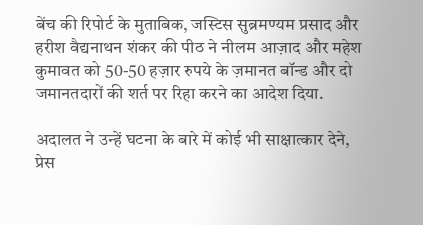बेंच की रिपोर्ट के मुताबिक, जस्टिस सुब्रमण्यम प्रसाद और हरीश वैद्यनाथन शंकर की पीठ ने नीलम आज़ाद और महेश कुमावत को 50-50 हज़ार रुपये के ज़मानत बॉन्ड और दो जमानतदारों की शर्त पर रिहा करने का आदेश दिया.

अदालत ने उन्हें घटना के बारे में कोई भी साक्षात्कार देने, प्रेस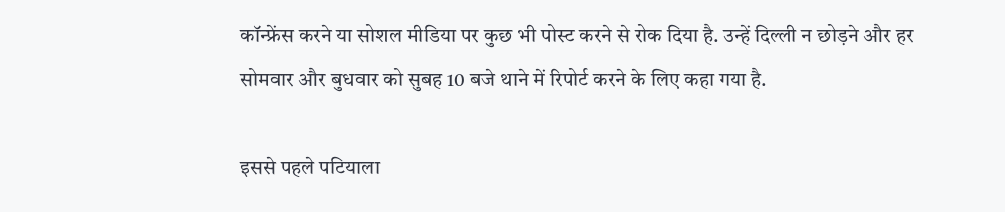कॉन्फ्रेंस करने या सोशल मीडिया पर कुछ भी पोस्ट करने से रोक दिया है. उन्हें दिल्ली न छोड़ने और हर सोमवार और बुधवार को सुबह 10 बजे थाने में रिपोर्ट करने के लिए कहा गया है.

इससे पहले पटियाला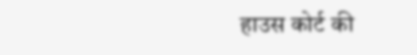हाउस कोर्ट की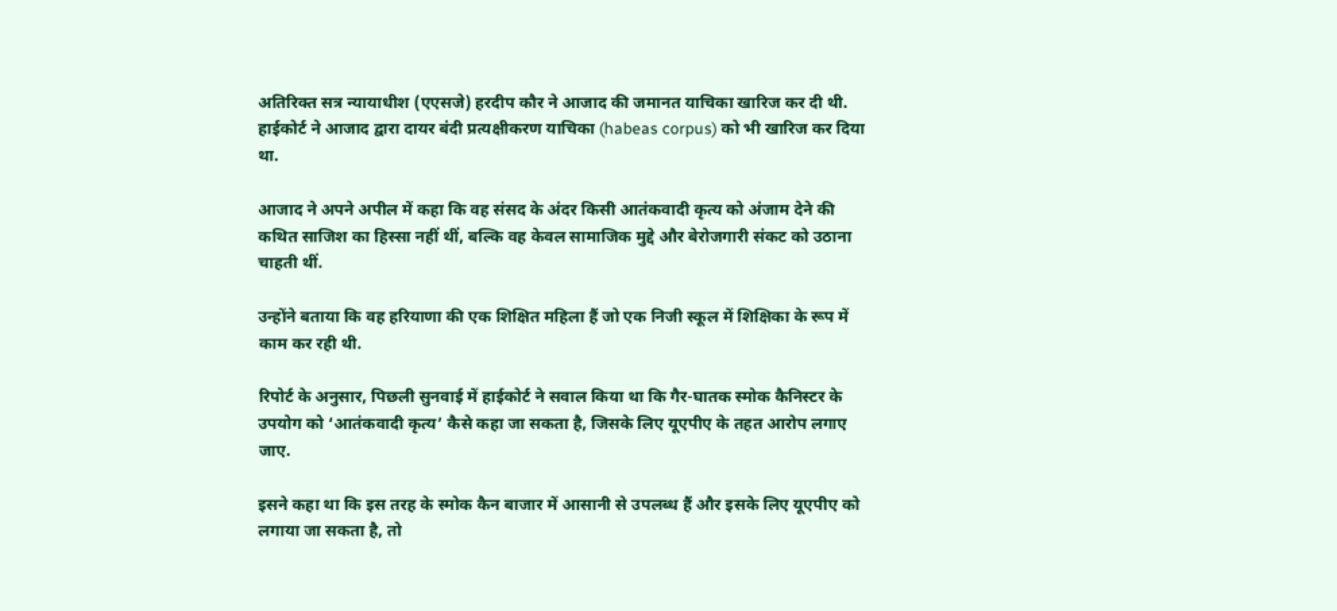अतिरिक्त सत्र न्यायाधीश (एएसजे) हरदीप कौर ने आजाद की जमानत याचिका खारिज कर दी थी. हाईकोर्ट ने आजाद द्वारा दायर बंदी प्रत्यक्षीकरण याचिका (habeas corpus) को भी खारिज कर दिया था.

आजाद ने अपने अपील में कहा कि वह संसद के अंदर किसी आतंकवादी कृत्य को अंजाम देने की कथित साजिश का हिस्सा नहीं थीं, बल्कि वह केवल सामाजिक मुद्दे और बेरोजगारी संकट को उठाना चाहती थीं.

उन्होंने बताया कि वह हरियाणा की एक शिक्षित महिला हैं जो एक निजी स्कूल में शिक्षिका के रूप में काम कर रही थी.

रिपोर्ट के अनुसार, पिछली सुनवाई में हाईकोर्ट ने सवाल किया था कि गैर-घातक स्मोक कैनिस्टर के उपयोग को ‘आतंकवादी कृत्य’ कैसे कहा जा सकता है, जिसके लिए यूएपीए के तहत आरोप लगाए जाए.

इसने कहा था कि इस तरह के स्मोक कैन बाजार में आसानी से उपलब्ध हैं और इसके लिए यूएपीए को लगाया जा सकता है, तो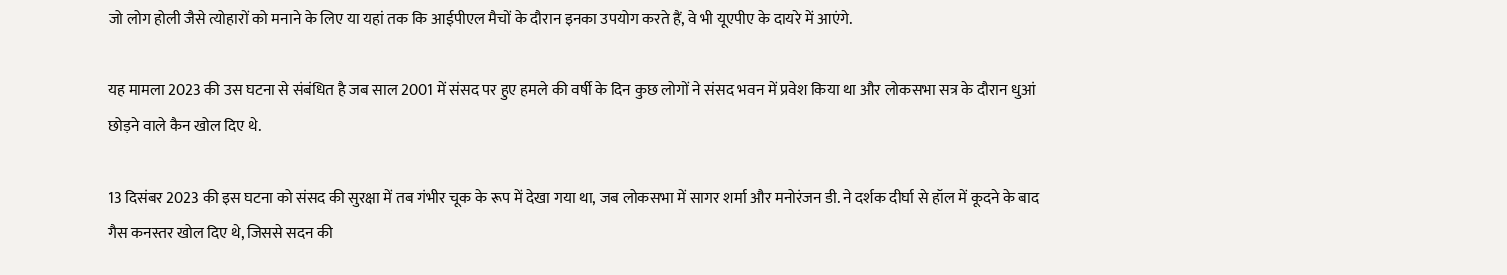जो लोग होली जैसे त्योहारों को मनाने के लिए या यहां तक कि आईपीएल मैचों के दौरान इनका उपयोग करते हैं, वे भी यूएपीए के दायरे में आएंगे.

यह मामला 2023 की उस घटना से संबंधित है जब साल 2001 में संसद पर हुए हमले की वर्षी के दिन कुछ लोगों ने संसद भवन में प्रवेश किया था और लोकसभा सत्र के दौरान धुआं छोड़ने वाले कैन खोल दिए थे.

13 दिसंबर 2023 की इस घटना को संसद की सुरक्षा में तब गंभीर चूक के रूप में देखा गया था, जब लोकसभा में सागर शर्मा और मनोरंजन डी. ने दर्शक दीर्घा से हॉल में कूदने के बाद गैस कनस्तर खोल दिए थे, जिससे सदन की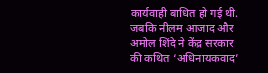कार्यवाही बाधित हो गई थी. जबकि नीलम आजाद और अमोल शिंदे ने केंद्र सरकार की कथित ‘अधिनायकवाद’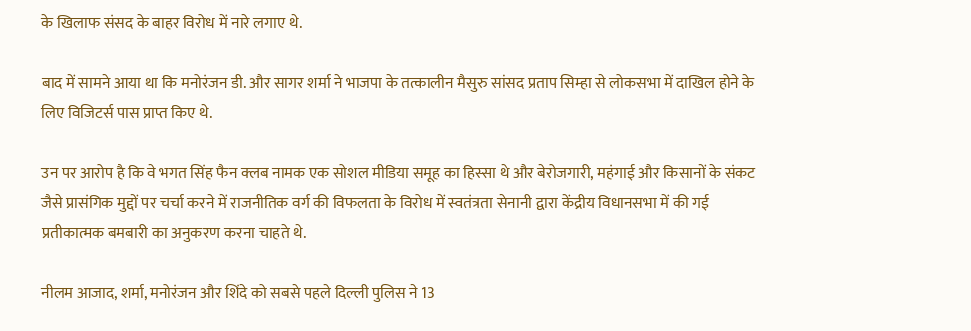के खिलाफ संसद के बाहर विरोध में नारे लगाए थे.

बाद में सामने आया था कि मनोरंजन डी. और सागर शर्मा ने भाजपा के तत्कालीन मैसुरु सांसद प्रताप सिम्हा से लोकसभा में दाखिल होने के लिए विजिटर्स पास प्राप्त किए थे.

उन पर आरोप है कि वे भगत सिंह फैन क्लब नामक एक सोशल मीडिया समूह का हिस्सा थे और बेरोजगारी, महंगाई और किसानों के संकट जैसे प्रासंगिक मुद्दों पर चर्चा करने में राजनीतिक वर्ग की विफलता के विरोध में स्वतंत्रता सेनानी द्वारा केंद्रीय विधानसभा में की गई प्रतीकात्मक बमबारी का अनुकरण करना चाहते थे.

नीलम आजाद, शर्मा, मनोरंजन और शिंदे को सबसे पहले दिल्ली पुलिस ने 13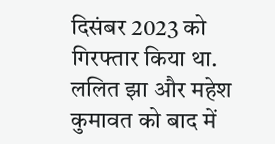दिसंबर 2023 को गिरफ्तार किया था. ललित झा और महेश कुमावत को बाद में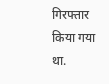गिरफ्तार किया गया था.